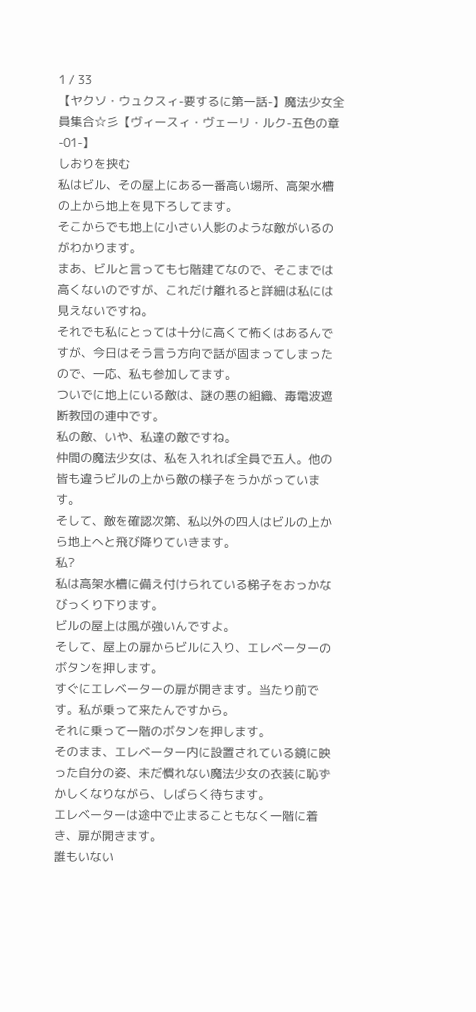1 / 33
【ヤクソ・ウュクスィ-要するに第一話-】魔法少女全員集合☆彡【ヴィースィ・ヴェーリ・ルク-五色の章-01-】
しおりを挟む
私はビル、その屋上にある一番高い場所、高架水槽の上から地上を見下ろしてます。
そこからでも地上に小さい人影のような敵がいるのがわかります。
まあ、ビルと言っても七階建てなので、そこまでは高くないのですが、これだけ離れると詳細は私には見えないですね。
それでも私にとっては十分に高くて怖くはあるんですが、今日はそう言う方向で話が固まってしまったので、一応、私も参加してます。
ついでに地上にいる敵は、謎の悪の組織、毒電波遮断教団の連中です。
私の敵、いや、私達の敵ですね。
仲間の魔法少女は、私を入れれば全員で五人。他の皆も違うビルの上から敵の様子をうかがっています。
そして、敵を確認次第、私以外の四人はビルの上から地上へと飛び降りていきます。
私?
私は高架水槽に備え付けられている梯子をおっかなびっくり下ります。
ビルの屋上は風が強いんですよ。
そして、屋上の扉からビルに入り、エレベーターのボタンを押します。
すぐにエレベーターの扉が開きます。当たり前です。私が乗って来たんですから。
それに乗って一階のボタンを押します。
そのまま、エレベーター内に設置されている鏡に映った自分の姿、未だ慣れない魔法少女の衣装に恥ずかしくなりながら、しばらく待ちます。
エレベーターは途中で止まることもなく一階に着き、扉が開きます。
誰もいない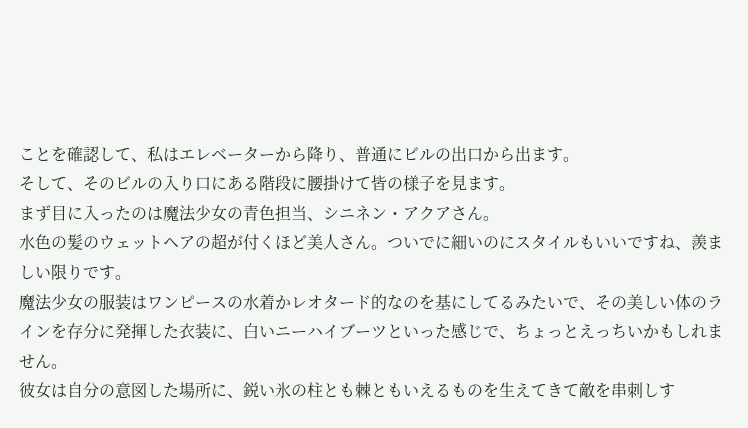ことを確認して、私はエレベーターから降り、普通にビルの出口から出ます。
そして、そのビルの入り口にある階段に腰掛けて皆の様子を見ます。
まず目に入ったのは魔法少女の青色担当、シニネン・アクアさん。
水色の髪のウェットヘアの超が付くほど美人さん。ついでに細いのにスタイルもいいですね、羨ましい限りです。
魔法少女の服装はワンピースの水着かレオタード的なのを基にしてるみたいで、その美しい体のラインを存分に発揮した衣装に、白いニーハイブーツといった感じで、ちょっとえっちいかもしれません。
彼女は自分の意図した場所に、鋭い氷の柱とも棘ともいえるものを生えてきて敵を串刺しす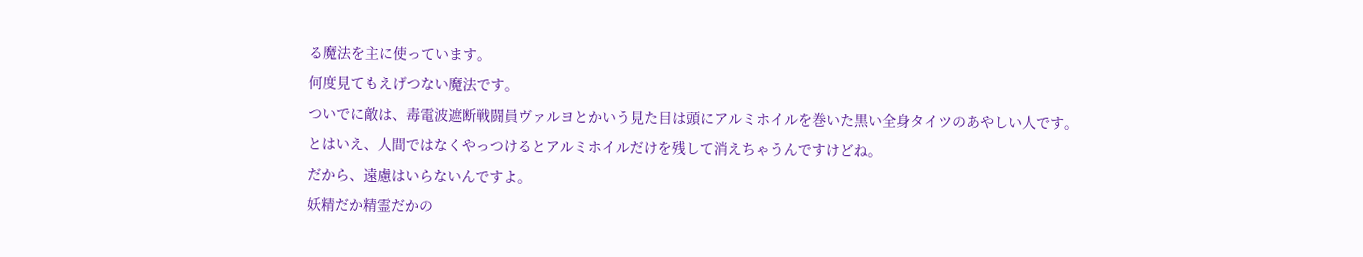る魔法を主に使っています。
何度見てもえげつない魔法です。
ついでに敵は、毒電波遮断戦闘員ヴァルヨとかいう見た目は頭にアルミホイルを巻いた黒い全身タイツのあやしい人です。
とはいえ、人間ではなくやっつけるとアルミホイルだけを残して消えちゃうんですけどね。
だから、遠慮はいらないんですよ。
妖精だか精霊だかの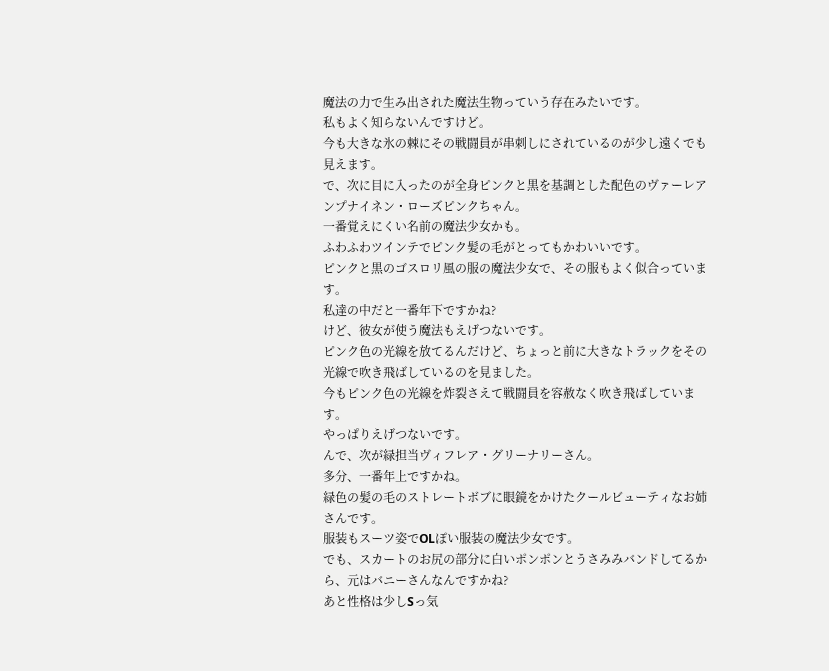魔法の力で生み出された魔法生物っていう存在みたいです。
私もよく知らないんですけど。
今も大きな氷の棘にその戦闘員が串刺しにされているのが少し遠くでも見えます。
で、次に目に入ったのが全身ピンクと黒を基調とした配色のヴァーレアンプナイネン・ローズピンクちゃん。
一番覚えにくい名前の魔法少女かも。
ふわふわツインテでピンク髪の毛がとってもかわいいです。
ピンクと黒のゴスロリ風の服の魔法少女で、その服もよく似合っています。
私達の中だと一番年下ですかね?
けど、彼女が使う魔法もえげつないです。
ピンク色の光線を放てるんだけど、ちょっと前に大きなトラックをその光線で吹き飛ばしているのを見ました。
今もピンク色の光線を炸裂さえて戦闘員を容赦なく吹き飛ばしています。
やっぱりえげつないです。
んで、次が緑担当ヴィフレア・グリーナリーさん。
多分、一番年上ですかね。
緑色の髪の毛のストレートボブに眼鏡をかけたクールビューティなお姉さんです。
服装もスーツ姿でOLぽい服装の魔法少女です。
でも、スカートのお尻の部分に白いポンポンとうさみみバンドしてるから、元はバニーさんなんですかね?
あと性格は少しSっ気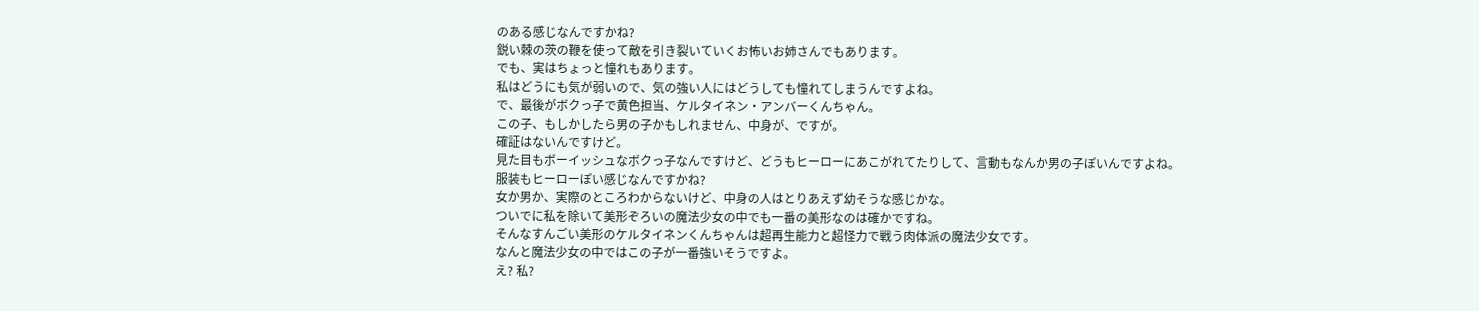のある感じなんですかね?
鋭い棘の茨の鞭を使って敵を引き裂いていくお怖いお姉さんでもあります。
でも、実はちょっと憧れもあります。
私はどうにも気が弱いので、気の強い人にはどうしても憧れてしまうんですよね。
で、最後がボクっ子で黄色担当、ケルタイネン・アンバーくんちゃん。
この子、もしかしたら男の子かもしれません、中身が、ですが。
確証はないんですけど。
見た目もボーイッシュなボクっ子なんですけど、どうもヒーローにあこがれてたりして、言動もなんか男の子ぽいんですよね。
服装もヒーローぽい感じなんですかね?
女か男か、実際のところわからないけど、中身の人はとりあえず幼そうな感じかな。
ついでに私を除いて美形ぞろいの魔法少女の中でも一番の美形なのは確かですね。
そんなすんごい美形のケルタイネンくんちゃんは超再生能力と超怪力で戦う肉体派の魔法少女です。
なんと魔法少女の中ではこの子が一番強いそうですよ。
え? 私?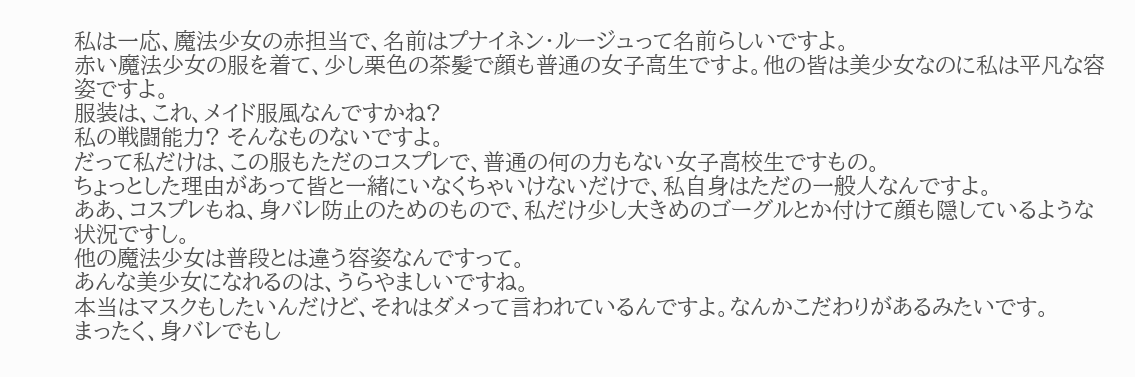私は一応、魔法少女の赤担当で、名前はプナイネン・ルージュって名前らしいですよ。
赤い魔法少女の服を着て、少し栗色の茶髪で顔も普通の女子高生ですよ。他の皆は美少女なのに私は平凡な容姿ですよ。
服装は、これ、メイド服風なんですかね?
私の戦闘能力? そんなものないですよ。
だって私だけは、この服もただのコスプレで、普通の何の力もない女子高校生ですもの。
ちょっとした理由があって皆と一緒にいなくちゃいけないだけで、私自身はただの一般人なんですよ。
ああ、コスプレもね、身バレ防止のためのもので、私だけ少し大きめのゴーグルとか付けて顔も隠しているような状況ですし。
他の魔法少女は普段とは違う容姿なんですって。
あんな美少女になれるのは、うらやましいですね。
本当はマスクもしたいんだけど、それはダメって言われているんですよ。なんかこだわりがあるみたいです。
まったく、身バレでもし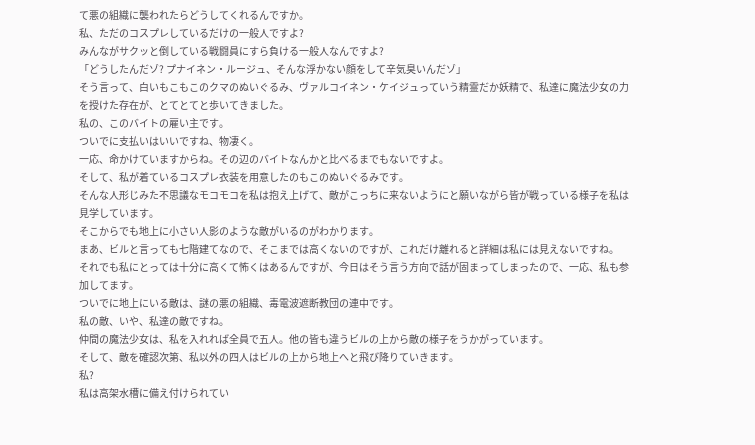て悪の組織に襲われたらどうしてくれるんですか。
私、ただのコスプレしているだけの一般人ですよ?
みんながサクッと倒している戦闘員にすら負ける一般人なんですよ?
「どうしたんだゾ? プナイネン・ルージュ、そんな浮かない顔をして辛気臭いんだゾ」
そう言って、白いもこもこのクマのぬいぐるみ、ヴァルコイネン・ケイジュっていう精霊だか妖精で、私達に魔法少女の力を授けた存在が、とてとてと歩いてきました。
私の、このバイトの雇い主です。
ついでに支払いはいいですね、物凄く。
一応、命かけていますからね。その辺のバイトなんかと比べるまでもないですよ。
そして、私が着ているコスプレ衣装を用意したのもこのぬいぐるみです。
そんな人形じみた不思議なモコモコを私は抱え上げて、敵がこっちに来ないようにと願いながら皆が戦っている様子を私は見学しています。
そこからでも地上に小さい人影のような敵がいるのがわかります。
まあ、ビルと言っても七階建てなので、そこまでは高くないのですが、これだけ離れると詳細は私には見えないですね。
それでも私にとっては十分に高くて怖くはあるんですが、今日はそう言う方向で話が固まってしまったので、一応、私も参加してます。
ついでに地上にいる敵は、謎の悪の組織、毒電波遮断教団の連中です。
私の敵、いや、私達の敵ですね。
仲間の魔法少女は、私を入れれば全員で五人。他の皆も違うビルの上から敵の様子をうかがっています。
そして、敵を確認次第、私以外の四人はビルの上から地上へと飛び降りていきます。
私?
私は高架水槽に備え付けられてい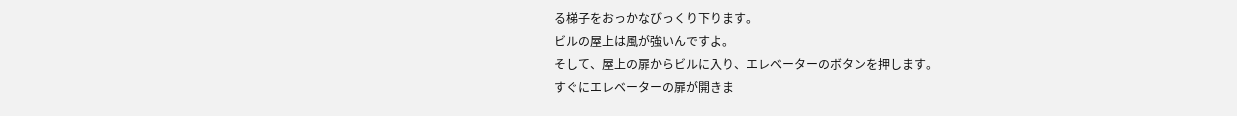る梯子をおっかなびっくり下ります。
ビルの屋上は風が強いんですよ。
そして、屋上の扉からビルに入り、エレベーターのボタンを押します。
すぐにエレベーターの扉が開きま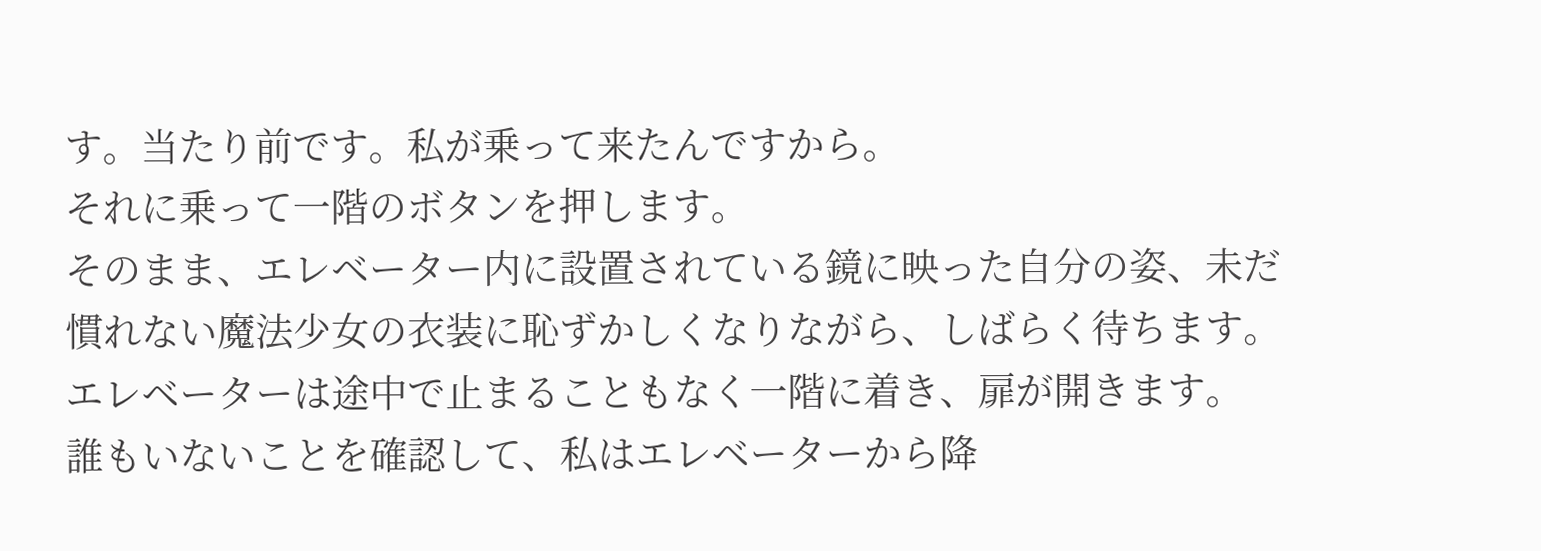す。当たり前です。私が乗って来たんですから。
それに乗って一階のボタンを押します。
そのまま、エレベーター内に設置されている鏡に映った自分の姿、未だ慣れない魔法少女の衣装に恥ずかしくなりながら、しばらく待ちます。
エレベーターは途中で止まることもなく一階に着き、扉が開きます。
誰もいないことを確認して、私はエレベーターから降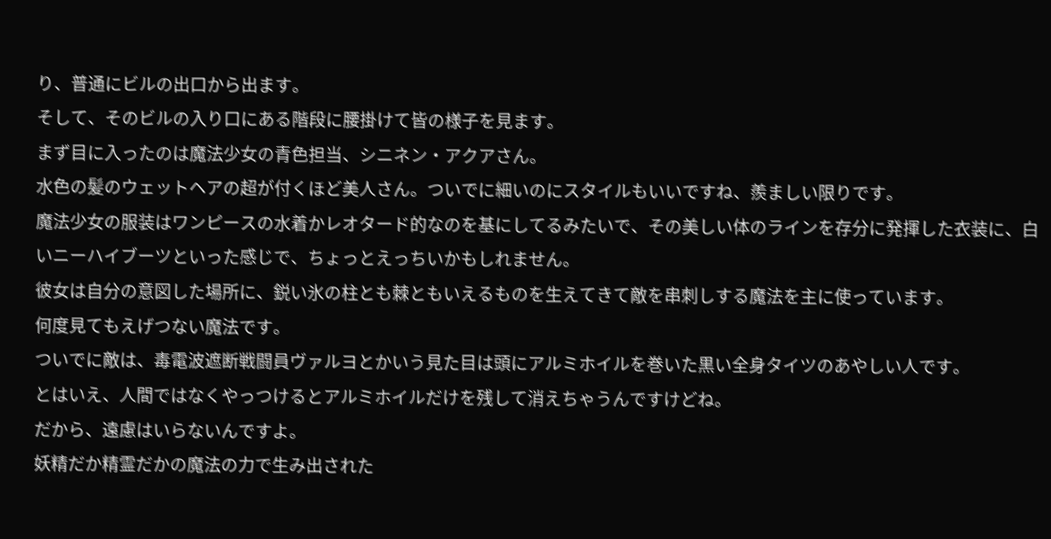り、普通にビルの出口から出ます。
そして、そのビルの入り口にある階段に腰掛けて皆の様子を見ます。
まず目に入ったのは魔法少女の青色担当、シニネン・アクアさん。
水色の髪のウェットヘアの超が付くほど美人さん。ついでに細いのにスタイルもいいですね、羨ましい限りです。
魔法少女の服装はワンピースの水着かレオタード的なのを基にしてるみたいで、その美しい体のラインを存分に発揮した衣装に、白いニーハイブーツといった感じで、ちょっとえっちいかもしれません。
彼女は自分の意図した場所に、鋭い氷の柱とも棘ともいえるものを生えてきて敵を串刺しする魔法を主に使っています。
何度見てもえげつない魔法です。
ついでに敵は、毒電波遮断戦闘員ヴァルヨとかいう見た目は頭にアルミホイルを巻いた黒い全身タイツのあやしい人です。
とはいえ、人間ではなくやっつけるとアルミホイルだけを残して消えちゃうんですけどね。
だから、遠慮はいらないんですよ。
妖精だか精霊だかの魔法の力で生み出された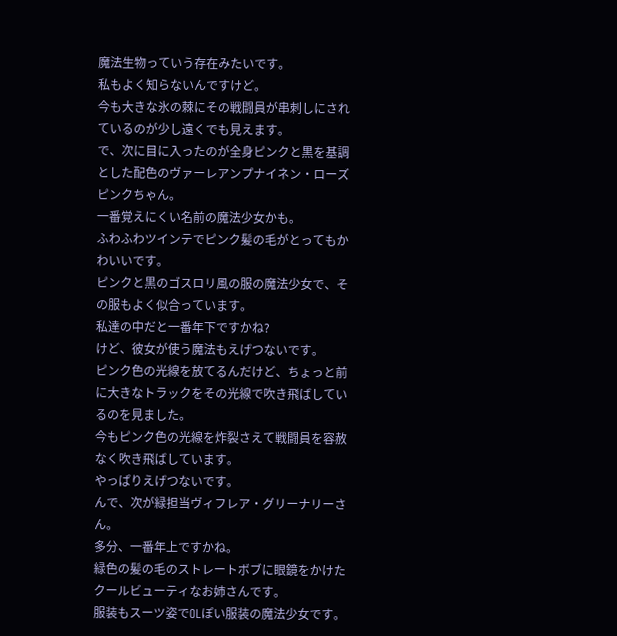魔法生物っていう存在みたいです。
私もよく知らないんですけど。
今も大きな氷の棘にその戦闘員が串刺しにされているのが少し遠くでも見えます。
で、次に目に入ったのが全身ピンクと黒を基調とした配色のヴァーレアンプナイネン・ローズピンクちゃん。
一番覚えにくい名前の魔法少女かも。
ふわふわツインテでピンク髪の毛がとってもかわいいです。
ピンクと黒のゴスロリ風の服の魔法少女で、その服もよく似合っています。
私達の中だと一番年下ですかね?
けど、彼女が使う魔法もえげつないです。
ピンク色の光線を放てるんだけど、ちょっと前に大きなトラックをその光線で吹き飛ばしているのを見ました。
今もピンク色の光線を炸裂さえて戦闘員を容赦なく吹き飛ばしています。
やっぱりえげつないです。
んで、次が緑担当ヴィフレア・グリーナリーさん。
多分、一番年上ですかね。
緑色の髪の毛のストレートボブに眼鏡をかけたクールビューティなお姉さんです。
服装もスーツ姿でOLぽい服装の魔法少女です。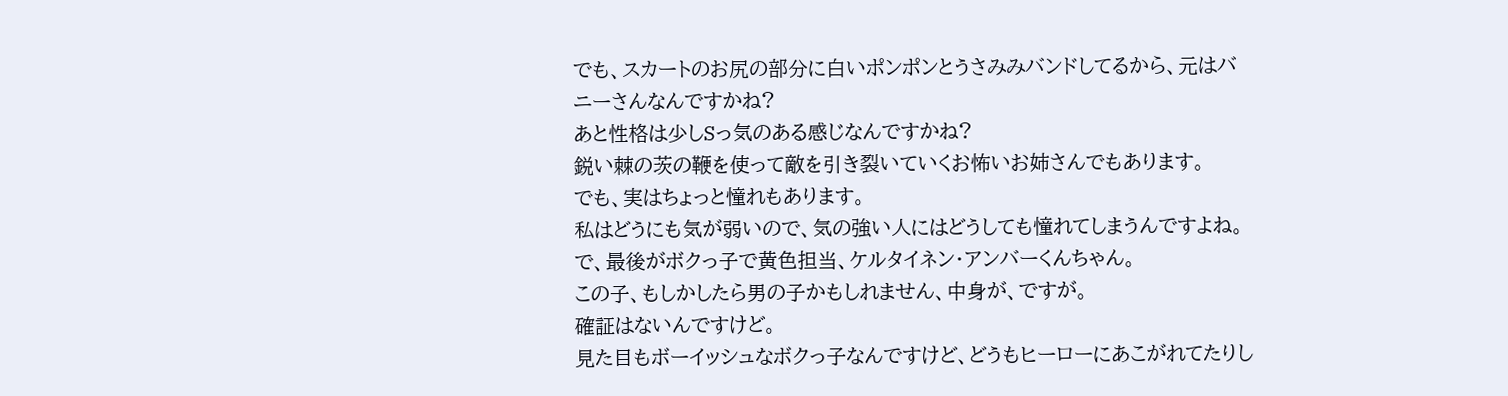でも、スカートのお尻の部分に白いポンポンとうさみみバンドしてるから、元はバニーさんなんですかね?
あと性格は少しSっ気のある感じなんですかね?
鋭い棘の茨の鞭を使って敵を引き裂いていくお怖いお姉さんでもあります。
でも、実はちょっと憧れもあります。
私はどうにも気が弱いので、気の強い人にはどうしても憧れてしまうんですよね。
で、最後がボクっ子で黄色担当、ケルタイネン・アンバーくんちゃん。
この子、もしかしたら男の子かもしれません、中身が、ですが。
確証はないんですけど。
見た目もボーイッシュなボクっ子なんですけど、どうもヒーローにあこがれてたりし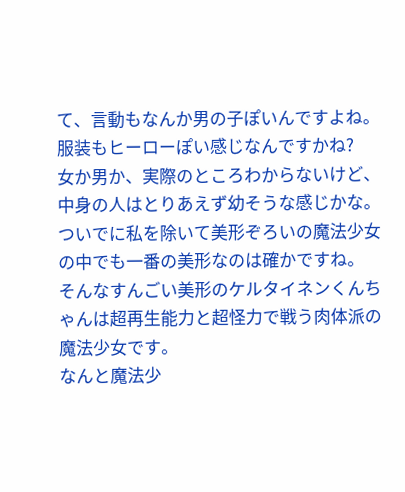て、言動もなんか男の子ぽいんですよね。
服装もヒーローぽい感じなんですかね?
女か男か、実際のところわからないけど、中身の人はとりあえず幼そうな感じかな。
ついでに私を除いて美形ぞろいの魔法少女の中でも一番の美形なのは確かですね。
そんなすんごい美形のケルタイネンくんちゃんは超再生能力と超怪力で戦う肉体派の魔法少女です。
なんと魔法少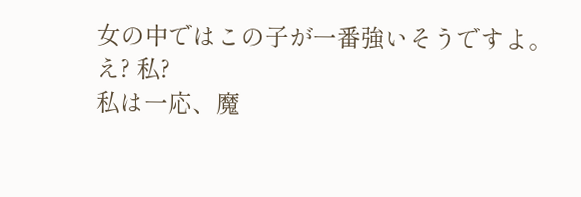女の中ではこの子が一番強いそうですよ。
え? 私?
私は一応、魔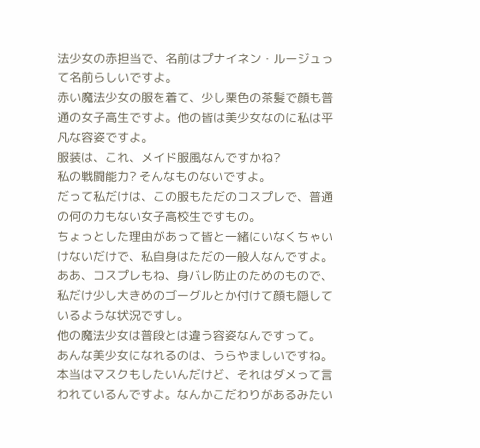法少女の赤担当で、名前はプナイネン・ルージュって名前らしいですよ。
赤い魔法少女の服を着て、少し栗色の茶髪で顔も普通の女子高生ですよ。他の皆は美少女なのに私は平凡な容姿ですよ。
服装は、これ、メイド服風なんですかね?
私の戦闘能力? そんなものないですよ。
だって私だけは、この服もただのコスプレで、普通の何の力もない女子高校生ですもの。
ちょっとした理由があって皆と一緒にいなくちゃいけないだけで、私自身はただの一般人なんですよ。
ああ、コスプレもね、身バレ防止のためのもので、私だけ少し大きめのゴーグルとか付けて顔も隠しているような状況ですし。
他の魔法少女は普段とは違う容姿なんですって。
あんな美少女になれるのは、うらやましいですね。
本当はマスクもしたいんだけど、それはダメって言われているんですよ。なんかこだわりがあるみたい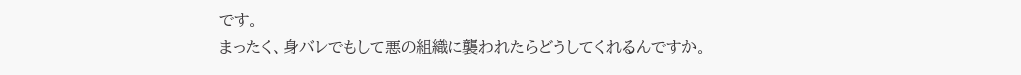です。
まったく、身バレでもして悪の組織に襲われたらどうしてくれるんですか。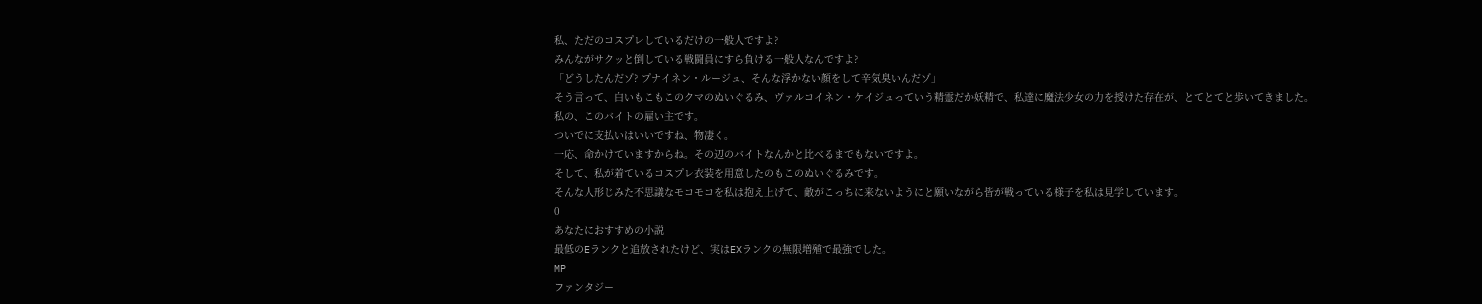私、ただのコスプレしているだけの一般人ですよ?
みんながサクッと倒している戦闘員にすら負ける一般人なんですよ?
「どうしたんだゾ? プナイネン・ルージュ、そんな浮かない顔をして辛気臭いんだゾ」
そう言って、白いもこもこのクマのぬいぐるみ、ヴァルコイネン・ケイジュっていう精霊だか妖精で、私達に魔法少女の力を授けた存在が、とてとてと歩いてきました。
私の、このバイトの雇い主です。
ついでに支払いはいいですね、物凄く。
一応、命かけていますからね。その辺のバイトなんかと比べるまでもないですよ。
そして、私が着ているコスプレ衣装を用意したのもこのぬいぐるみです。
そんな人形じみた不思議なモコモコを私は抱え上げて、敵がこっちに来ないようにと願いながら皆が戦っている様子を私は見学しています。
0
あなたにおすすめの小説
最低のEランクと追放されたけど、実はEXランクの無限増殖で最強でした。
MP
ファンタジー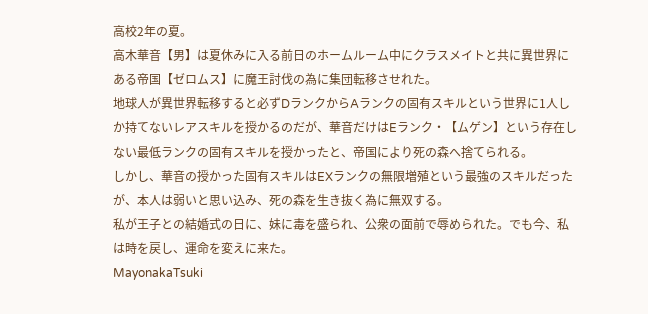高校2年の夏。
高木華音【男】は夏休みに入る前日のホームルーム中にクラスメイトと共に異世界にある帝国【ゼロムス】に魔王討伐の為に集団転移させれた。
地球人が異世界転移すると必ずDランクからAランクの固有スキルという世界に1人しか持てないレアスキルを授かるのだが、華音だけはEランク・【ムゲン】という存在しない最低ランクの固有スキルを授かったと、帝国により死の森へ捨てられる。
しかし、華音の授かった固有スキルはEXランクの無限増殖という最強のスキルだったが、本人は弱いと思い込み、死の森を生き抜く為に無双する。
私が王子との結婚式の日に、妹に毒を盛られ、公衆の面前で辱められた。でも今、私は時を戻し、運命を変えに来た。
MayonakaTsuki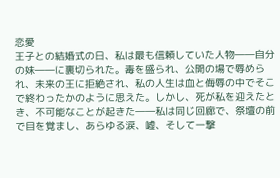恋愛
王子との結婚式の日、私は最も信頼していた人物――自分の妹――に裏切られた。毒を盛られ、公開の場で辱められ、未来の王に拒絶され、私の人生は血と侮辱の中でそこで終わったかのように思えた。しかし、死が私を迎えたとき、不可能なことが起きた――私は同じ回廊で、祭壇の前で目を覚まし、あらゆる涙、嘘、そして一撃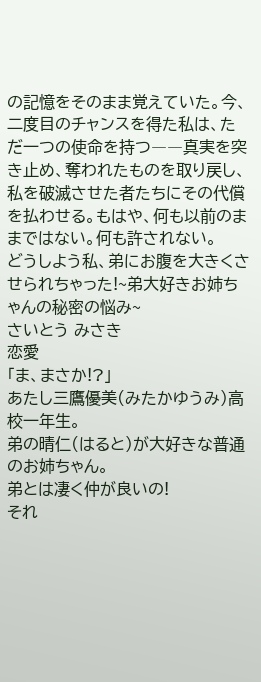の記憶をそのまま覚えていた。今、二度目のチャンスを得た私は、ただ一つの使命を持つ――真実を突き止め、奪われたものを取り戻し、私を破滅させた者たちにその代償を払わせる。もはや、何も以前のままではない。何も許されない。
どうしよう私、弟にお腹を大きくさせられちゃった!~弟大好きお姉ちゃんの秘密の悩み~
さいとう みさき
恋愛
「ま、まさか!?」
あたし三鷹優美(みたかゆうみ)高校一年生。
弟の晴仁(はると)が大好きな普通のお姉ちゃん。
弟とは凄く仲が良いの!
それ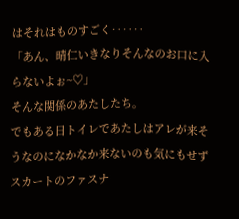はそれはものすごく‥‥‥
「あん、晴仁いきなりそんなのお口に入らないよぉ~♡」
そんな関係のあたしたち。
でもある日トイレであたしはアレが来そうなのになかなか来ないのも気にもせずスカートのファスナ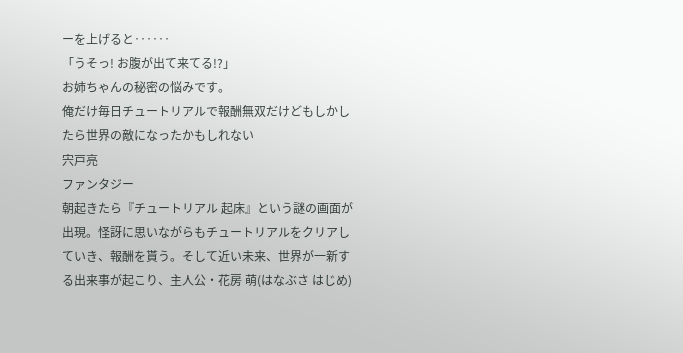ーを上げると‥‥‥
「うそっ! お腹が出て来てる!?」
お姉ちゃんの秘密の悩みです。
俺だけ毎日チュートリアルで報酬無双だけどもしかしたら世界の敵になったかもしれない
宍戸亮
ファンタジー
朝起きたら『チュートリアル 起床』という謎の画面が出現。怪訝に思いながらもチュートリアルをクリアしていき、報酬を貰う。そして近い未来、世界が一新する出来事が起こり、主人公・花房 萌(はなぶさ はじめ)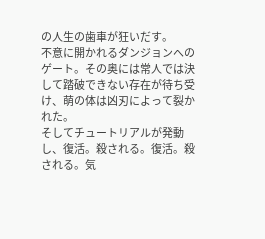の人生の歯車が狂いだす。
不意に開かれるダンジョンへのゲート。その奥には常人では決して踏破できない存在が待ち受け、萌の体は凶刃によって裂かれた。
そしてチュートリアルが発動し、復活。殺される。復活。殺される。気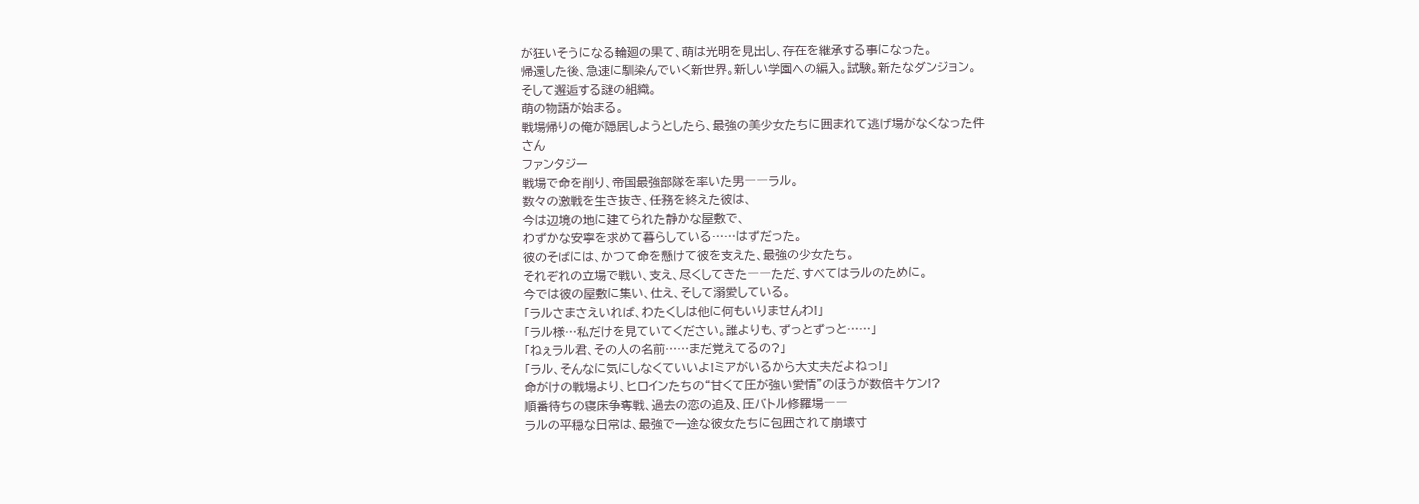が狂いそうになる輪廻の果て、萌は光明を見出し、存在を継承する事になった。
帰還した後、急速に馴染んでいく新世界。新しい学園への編入。試験。新たなダンジョン。
そして邂逅する謎の組織。
萌の物語が始まる。
戦場帰りの俺が隠居しようとしたら、最強の美少女たちに囲まれて逃げ場がなくなった件
さん
ファンタジー
戦場で命を削り、帝国最強部隊を率いた男――ラル。
数々の激戦を生き抜き、任務を終えた彼は、
今は辺境の地に建てられた静かな屋敷で、
わずかな安寧を求めて暮らしている……はずだった。
彼のそばには、かつて命を懸けて彼を支えた、最強の少女たち。
それぞれの立場で戦い、支え、尽くしてきた――ただ、すべてはラルのために。
今では彼の屋敷に集い、仕え、そして溺愛している。
「ラルさまさえいれば、わたくしは他に何もいりませんわ!」
「ラル様…私だけを見ていてください。誰よりも、ずっとずっと……」
「ねぇラル君、その人の名前……まだ覚えてるの?」
「ラル、そんなに気にしなくていいよ!ミアがいるから大丈夫だよねっ!」
命がけの戦場より、ヒロインたちの“甘くて圧が強い愛情”のほうが数倍キケン!?
順番待ちの寝床争奪戦、過去の恋の追及、圧バトル修羅場――
ラルの平穏な日常は、最強で一途な彼女たちに包囲されて崩壊寸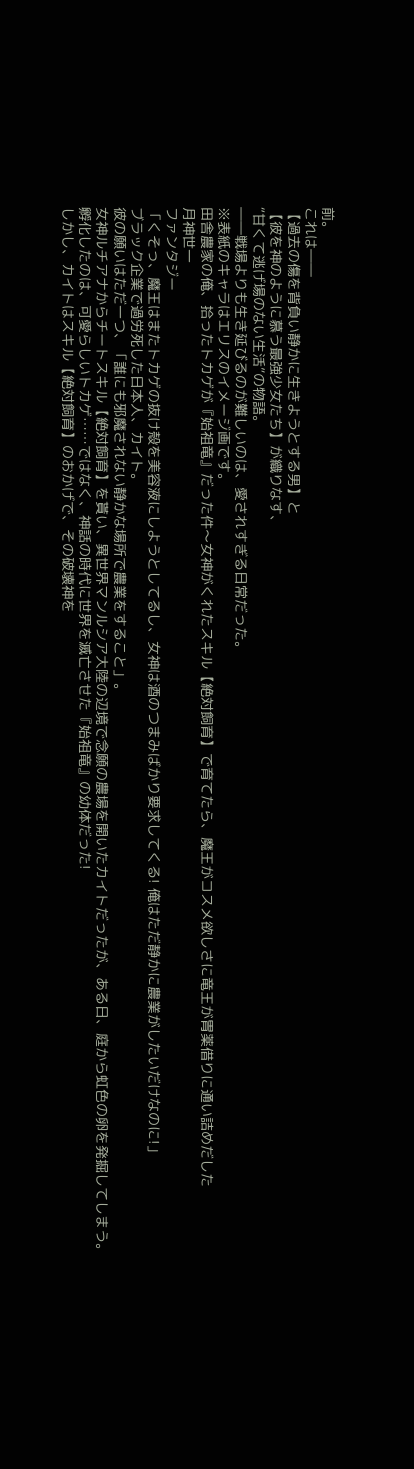前。
これは――
【過去の傷を背負い静かに生きようとする男】と
【彼を神のように慕う最強少女たち】が織りなす、
“甘くて逃げ場のない生活”の物語。
――戦場よりも生き延びるのが難しいのは、愛されすぎる日常だった。
※表紙のキャラはエリスのイメージ画です。
田舎農家の俺、拾ったトカゲが『始祖竜』だった件〜女神がくれたスキル【絶対飼育】で育てたら、魔王がコスメ欲しさに竜王が胃薬借りに通い詰めだした
月神世一
ファンタジー
「くそっ、魔王はまたトカゲの抜け殻を美容液にしようとしてるし、女神は酒のつまみばかり要求してくる! 俺はただ静かに農業がしたいだけなのに!」
ブラック企業で過労死した日本人、カイト。
彼の願いはただ一つ、「誰にも邪魔されない静かな場所で農業をすること」。
女神ルチアナからチートスキル【絶対飼育】を貰い、異世界マンルシア大陸の辺境で念願の農場を開いたカイトだったが、ある日、庭から虹色の卵を発掘してしまう。
孵化したのは、可愛らしいトカゲ……ではなく、神話の時代に世界を滅亡させた『始祖竜』の幼体だった!
しかし、カイトはスキル【絶対飼育】のおかげで、その破壊神を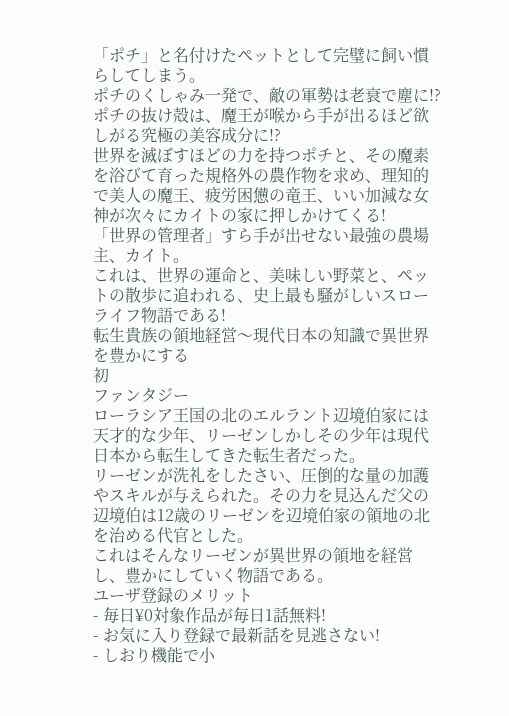「ポチ」と名付けたペットとして完璧に飼い慣らしてしまう。
ポチのくしゃみ一発で、敵の軍勢は老衰で塵に!?
ポチの抜け殻は、魔王が喉から手が出るほど欲しがる究極の美容成分に!?
世界を滅ぼすほどの力を持つポチと、その魔素を浴びて育った規格外の農作物を求め、理知的で美人の魔王、疲労困憊の竜王、いい加減な女神が次々にカイトの家に押しかけてくる!
「世界の管理者」すら手が出せない最強の農場主、カイト。
これは、世界の運命と、美味しい野菜と、ペットの散歩に追われる、史上最も騒がしいスローライフ物語である!
転生貴族の領地経営〜現代日本の知識で異世界を豊かにする
初
ファンタジー
ローラシア王国の北のエルラント辺境伯家には天才的な少年、リーゼンしかしその少年は現代日本から転生してきた転生者だった。
リーゼンが洗礼をしたさい、圧倒的な量の加護やスキルが与えられた。その力を見込んだ父の辺境伯は12歳のリーゼンを辺境伯家の領地の北を治める代官とした。
これはそんなリーゼンが異世界の領地を経営し、豊かにしていく物語である。
ユーザ登録のメリット
- 毎日¥0対象作品が毎日1話無料!
- お気に入り登録で最新話を見逃さない!
- しおり機能で小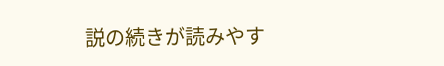説の続きが読みやす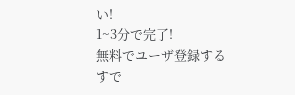い!
1~3分で完了!
無料でユーザ登録する
すで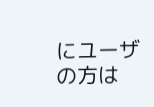にユーザの方は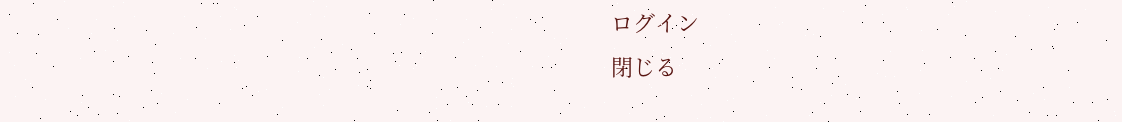ログイン
閉じる